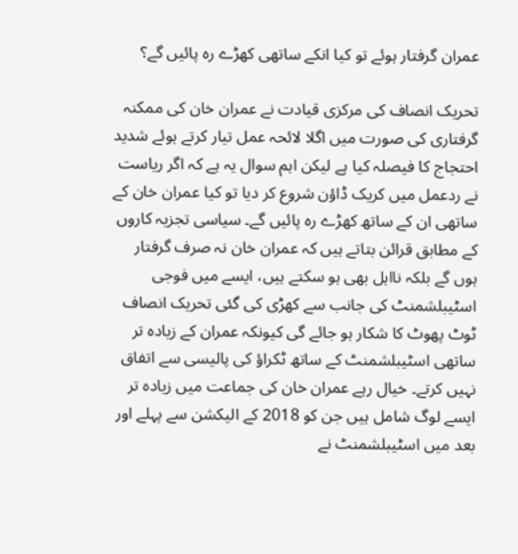عمران گرفتار ہوئے تو کیا انکے ساتھی کھڑے رہ پائیں گے؟

تحریک انصاف کی مرکزی قیادت نے عمران خان کی ممکنہ گرفتاری کی صورت میں اگلا لائحہ عمل تیار کرتے ہوئے شدید احتجاج کا فیصلہ کیا ہے لیکن اہم سوال یہ ہے کہ اگر ریاست نے ردعمل میں کریک ڈاؤن شروع کر دیا تو کیا عمران خان کے ساتھی ان کے ساتھ کھڑے رہ پائیں گے۔ سیاسی تجزیہ کاروں کے مطابق قرائن بتاتے ہیں کہ عمران خان نہ صرف گرفتار ہوں گے بلکہ نااہل بھی ہو سکتے ہیں، ایسے میں فوجی اسٹیبلشمنٹ کی جانب سے کھڑی کی گئی تحریک انصاف ٹوٹ پھوٹ کا شکار ہو جائے گی کیونکہ عمران کے زیادہ تر ساتھی اسٹیبلشمنٹ کے ساتھ ٹکراؤ کی پالیسی سے اتفاق نہیں کرتے۔ خیال رہے عمران خان کی جماعت میں زیادہ تر ایسے لوگ شامل ہیں جن کو 2018 کے الیکشن سے پہلے اور بعد میں اسٹیبلشمنٹ نے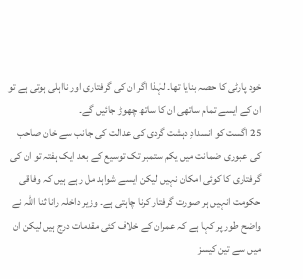خود پارٹی کا حصہ بنایا تھا۔ لہٰذا اگر ان کی گرفتاری اور نااہلی ہوتی ہے تو ان کے ایسے تمام ساتھی ان کا ساتھ چھوڑ جائیں گے۔
25 اگست کو انسدادِ دہشت گردی کی عدالت کی جانب سے خان صاحب کی عبوری ضمانت میں یکم ستمبر تک توسیع کے بعد ایک ہفتہ تو ان کی گرفتاری کا کوئی امکان نہیں لیکن ایسے شواہد مل رہے ہیں کہ وفاقی حکومت انہیں ہر صورت گرفتار کرنا چاہتی ہے۔ وزیر داخلہ رانا ثنا اللہ نے واضح طور پر کہا ہے کہ عمران کے خلاف کئی مقدمات درج ہیں لیکن ان میں سے تین کیسز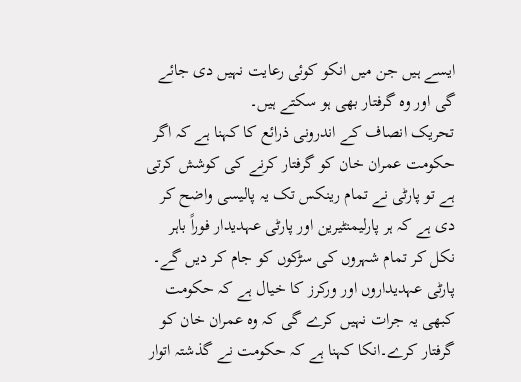ایسے ہیں جن میں انکو کوئی رعایت نہیں دی جائے گی اور وہ گرفتار بھی ہو سکتے ہیں۔
تحریک انصاف کے اندرونی ذرائع کا کہنا ہے کہ اگر حکومت عمران خان کو گرفتار کرنے کی کوشش کرتی ہے تو پارٹی نے تمام رینکس تک یہ پالیسی واضح کر دی ہے کہ ہر پارلیمنٹیرین اور پارٹی عہدیدار فوراً باہر نکل کر تمام شہروں کی سڑکوں کو جام کر دیں گے۔ پارٹی عہدیداروں اور ورکرز کا خیال ہے کہ حکومت کبھی یہ جرات نہیں کرے گی کہ وہ عمران خان کو گرفتار کرے۔انکا کہنا ہے کہ حکومت نے گذشتہ اتوار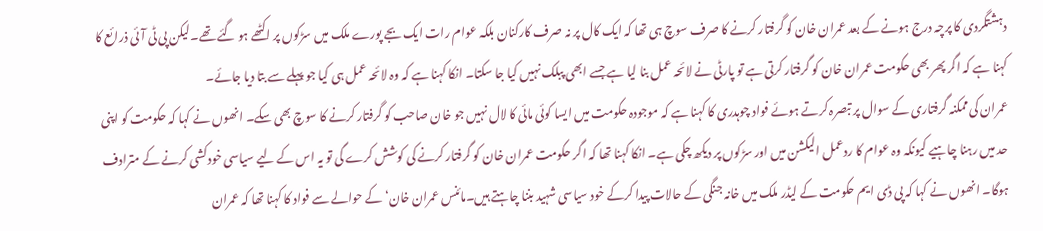دہشتگردی کا پرچہ درج ہونے کے بعد عمران خان کو گرفتار کرنے کا صرف سوچ ہی تھا کہ ایک کال پر نہ صرف کارکنان بلکہ عوام رات ایک بجے پورے ملک میں سڑکوں پر اکٹھے ہو گئے تھے۔لیکن پی ٹی آئی ذرائع کا کہنا ہے کہ اگر پھر بھی حکومت عمران خان کو گرفتار کرتی ہے تو پارٹی نے لائحہ عمل بنا لیا ہے جسے ابھی پبلک نہیں کیا جا سکتا۔ انکا کہنا ہے کہ وہ لائحہ عمل ہی کیا جو پہلے سے بتا دیا جائے۔
عمران کی ممکنہ گرفتاری کے سوال پر تبصرہ کرتے ہوئے فواد چوہدری کا کہنا ہے کہ موجودہ حکومت میں ایسا کوئی مائی کا لال نہیں جو خان صاحب کو گرفتار کرنے کا سوچ بھی سکے۔ انھوں نے کہا کہ حکومت کو اپنی حد میں رہنا چاہیے کیونکہ وہ عوام کا ردعمل الیکشن میں اور سڑکوں پر دیکھ چکی ہے۔ انکا کہنا تھا کہ اگر حکومت عمران خان کو گرفتار کرنے کی کوشش کرے گی تو یہ اس کے لیے سیاسی خودکشی کرنے کے مترادف ہوگا۔ انھوں نے کہا کہ پی ڈی ایم حکومت کے لیڈر ملک میں خانہ جنگی کے حالات پیدا کرکے خود سیاسی شہید بننا چاہتے ہیں۔مائنس عمران خان‘ کے حوالے سے فواد کا کہنا تھا کہ عمران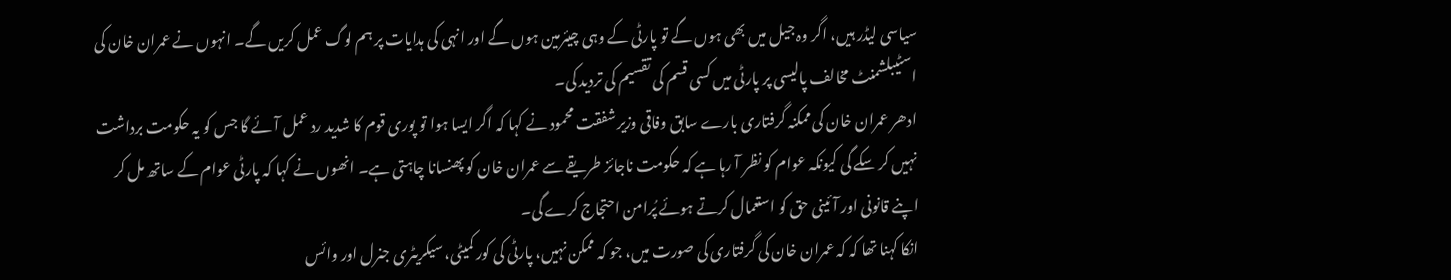سیاسی لیڈر ہیں، اگر وہ جیل میں بھی ہوں گے تو پارٹی کے وہی چیئرمین ہوں گے اور انہی کی ہدایات پر ہم لوگ عمل کریں گے۔ انہوں نے عمران خان کی اسٹیبلشمنٹ مخالف پالیسی پر پارٹی میں کسی قسم کی تقسیم کی تردید کی۔
ادھر عمران خان کی ممکنہ گرفتاری بارے سابق وفاقی وزیر شفقت محمود نے کہا کہ اگر ایسا ہوا تو پوری قوم کا شدید رد عمل آئے گا جس کو یہ حکومت برداشت نہیں کر سکے گی کیونکہ عوام کو نظر آ رہا ہے کہ حکومت ناجائز طریقے سے عمران خان کو پھنسانا چاہتی ہے۔ انھوں نے کہا کہ پارٹی عوام کے ساتھ مل کر اپنے قانونی اور آئینی حق کو استعمال کرتے ہوئے پُرامن احتجاج کرے گی۔
انکا کہنا تھا کہ کہ عمران خان کی گرفتاری کی صورت میں، جو کہ ممکن نہیں، پارٹی کی کور کمیٹی، سیکریٹری جنرل اور وائس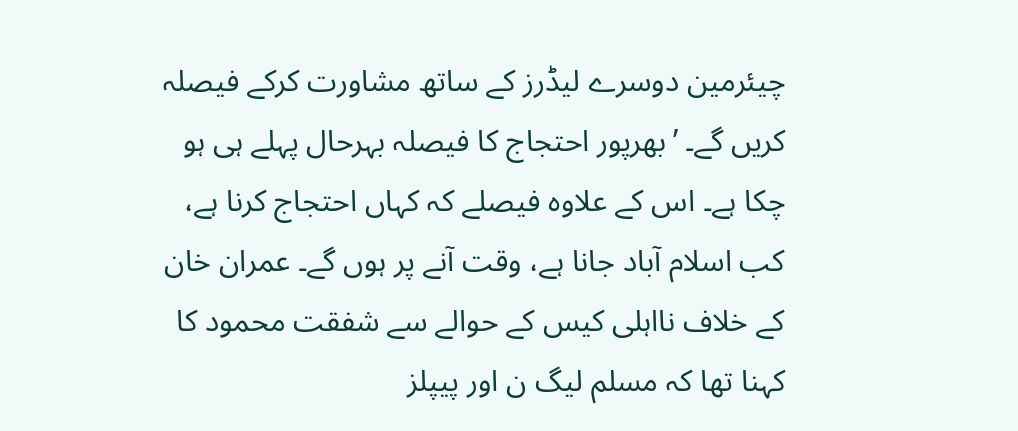چیئرمین دوسرے لیڈرز کے ساتھ مشاورت کرکے فیصلہ کریں گے۔ ’بھرپور احتجاج کا فیصلہ بہرحال پہلے ہی ہو چکا ہے۔ اس کے علاوہ فیصلے کہ کہاں احتجاج کرنا ہے، کب اسلام آباد جانا ہے، وقت آنے پر ہوں گے۔ عمران خان کے خلاف نااہلی کیس کے حوالے سے شفقت محمود کا کہنا تھا کہ مسلم لیگ ن اور پیپلز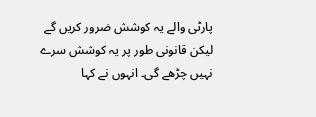پارٹی والے یہ کوشش ضرور کریں گے لیکن قانونی طور پر یہ کوشش سرے نہیں چڑھے گی۔ انہوں نے کہا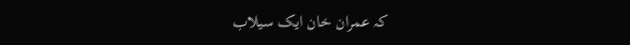کہ عمران خان ایک سیلاب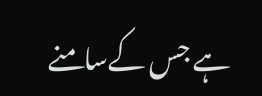ہے جس کےسامنے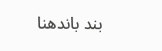بند باندھنا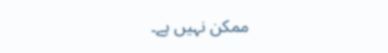ممکن نہیں ہے۔